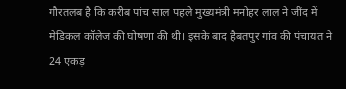गौरतलब है कि करीब पांच साल पहले मुख्यमंत्री मनोहर लाल ने जींद में मेडिकल कॉलेज की घोषणा की थी। इसके बाद हैबतपुर गांव की पंचायत ने 24 एकड़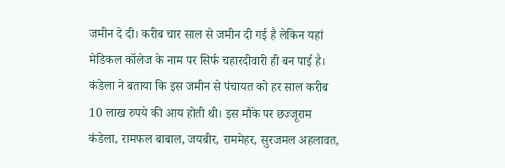जमीन दे दी। करीब चार साल से जमीन दी गई है लेकिन यहां मेडिकल कॉलेज के नाम पर सिर्फ चहारदीवारी ही बन पाई है। कंडेला ने बताया कि इस जमीन से पंचायत को हर साल करीब 10 लाख रुपये की आय होती थी। इस मौके पर छज्जूराम कंडेला, रामफल बाबाल, जयबीर, राममेहर, सुरजमल अहलावत,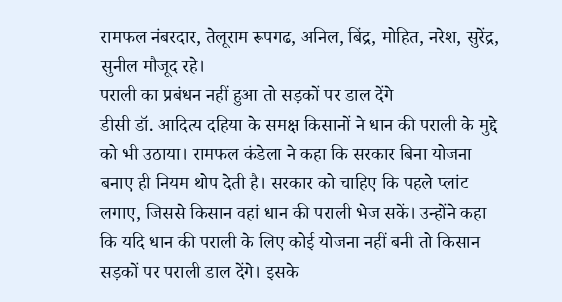रामफल नंबरदार, तेलूराम रूपगढ, अनिल, बिंद्र, मोहित, नरेश, सुरेंद्र, सुनील मौजूद रहे।
पराली का प्रबंधन नहीं हुआ तो सड़कों पर डाल देंगे
डीसी डॉ. आदित्य दहिया के समक्ष किसानों ने धान की पराली के मुद्दे को भी उठाया। रामफल कंडेला ने कहा कि सरकार बिना योजना बनाए ही नियम थोप देती है। सरकार को चाहिए कि पहले प्लांट लगाए, जिससे किसान वहां धान की पराली भेज सकें। उन्होंने कहा कि यदि धान की पराली के लिए कोई योजना नहीं बनी तो किसान सड़कों पर पराली डाल देंगे। इसके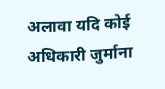अलावा यदि कोई अधिकारी जुर्माना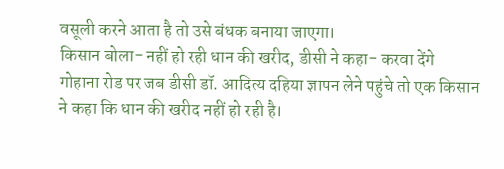वसूली करने आता है तो उसे बंधक बनाया जाएगा।
किसान बोला- नहीं हो रही धान की खरीद, डीसी ने कहा- करवा देंगे
गोहाना रोड पर जब डीसी डॉ. आदित्य दहिया ज्ञापन लेने पहुंचे तो एक किसान ने कहा कि धान की खरीद नहीं हो रही है।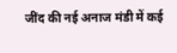जींद की नई अनाज मंडी में कई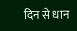दिन से धान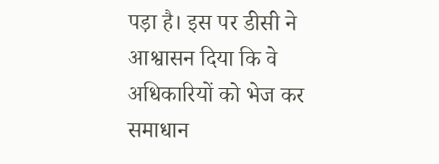पड़ा है। इस पर डीसी ने आश्वासन दिया कि वे अधिकारियों को भेज कर समाधान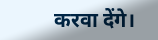करवा देंगे।